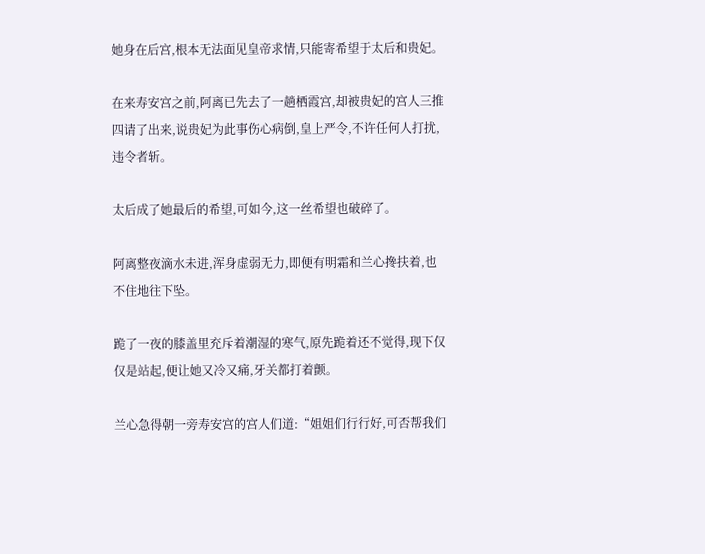她身在后宫,根本无法面见皇帝求情,只能寄希望于太后和贵妃。

在来寿安宫之前,阿离已先去了一趟栖霞宫,却被贵妃的宫人三推四请了出来,说贵妃为此事伤心病倒,皇上严令,不许任何人打扰,违令者斩。

太后成了她最后的希望,可如今,这一丝希望也破碎了。

阿离整夜滴水未进,浑身虚弱无力,即便有明霜和兰心搀扶着,也不住地往下坠。

跪了一夜的膝盖里充斥着潮湿的寒气,原先跪着还不觉得,现下仅仅是站起,便让她又冷又痛,牙关都打着颤。

兰心急得朝一旁寿安宫的宫人们道:“姐姐们行行好,可否帮我们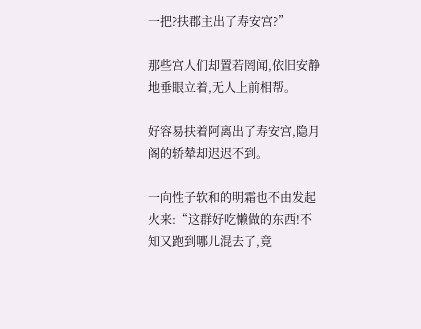一把?扶郡主出了寿安宫?”

那些宫人们却置若罔闻,依旧安静地垂眼立着,无人上前相帮。

好容易扶着阿离出了寿安宫,隐月阁的轿辇却迟迟不到。

一向性子软和的明霜也不由发起火来:“这群好吃懒做的东西!不知又跑到哪儿混去了,竟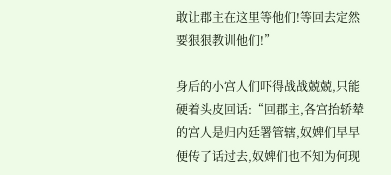敢让郡主在这里等他们!等回去定然要狠狠教训他们!”

身后的小宫人们吓得战战兢兢,只能硬着头皮回话:“回郡主,各宫抬轿辇的宫人是归内廷署管辖,奴婢们早早便传了话过去,奴婢们也不知为何现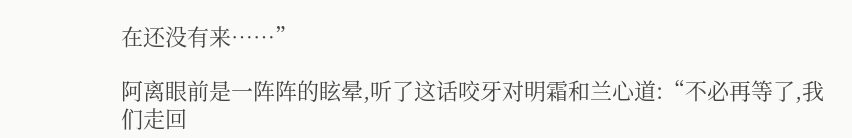在还没有来……”

阿离眼前是一阵阵的眩晕,听了这话咬牙对明霜和兰心道:“不必再等了,我们走回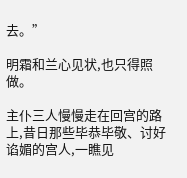去。”

明霜和兰心见状,也只得照做。

主仆三人慢慢走在回宫的路上,昔日那些毕恭毕敬、讨好谄媚的宫人,一瞧见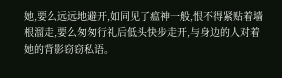她,要么远远地避开,如同见了瘟神一般,恨不得紧贴着墙根溜走,要么匆匆行礼后低头快步走开,与身边的人对着她的背影窃窃私语。